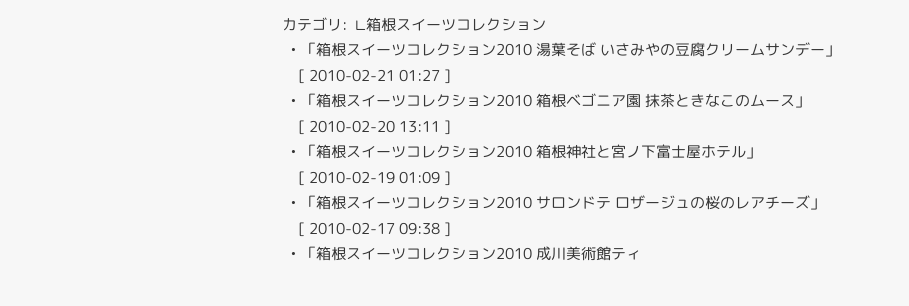カテゴリ:  ∟箱根スイーツコレクション
  • 「箱根スイーツコレクション2010 湯葉そば いさみやの豆腐クリームサンデー」
    [ 2010-02-21 01:27 ]
  • 「箱根スイーツコレクション2010 箱根ベゴニア園 抹茶ときなこのムース」
    [ 2010-02-20 13:11 ]
  • 「箱根スイーツコレクション2010 箱根神社と宮ノ下富士屋ホテル」
    [ 2010-02-19 01:09 ]
  • 「箱根スイーツコレクション2010 サロンドテ ロザージュの桜のレアチーズ」
    [ 2010-02-17 09:38 ]
  • 「箱根スイーツコレクション2010 成川美術館ティ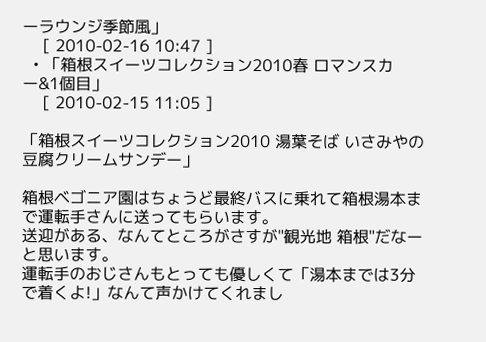ーラウンジ季節風」
    [ 2010-02-16 10:47 ]
  • 「箱根スイーツコレクション2010春 ロマンスカー&1個目」
    [ 2010-02-15 11:05 ]

「箱根スイーツコレクション2010 湯葉そば いさみやの豆腐クリームサンデー」

箱根ベゴニア園はちょうど最終バスに乗れて箱根湯本まで運転手さんに送ってもらいます。
送迎がある、なんてところがさすが"観光地 箱根"だなーと思います。
運転手のおじさんもとっても優しくて「湯本までは3分で着くよ!」なんて声かけてくれまし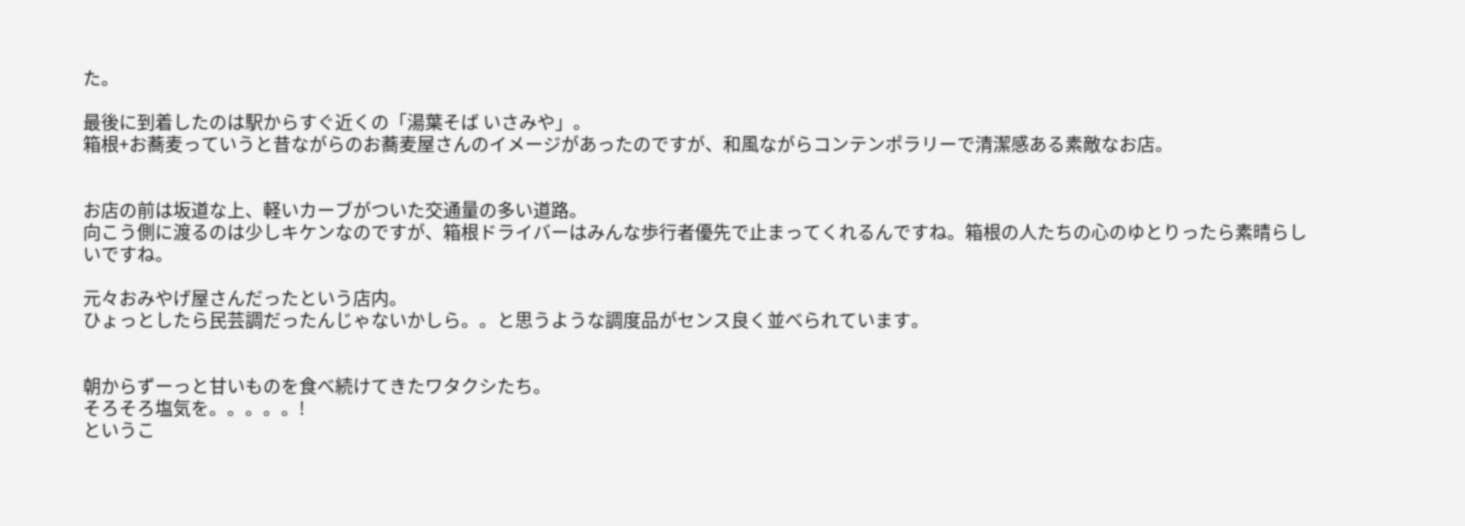た。

最後に到着したのは駅からすぐ近くの「湯葉そば いさみや」。
箱根+お蕎麦っていうと昔ながらのお蕎麦屋さんのイメージがあったのですが、和風ながらコンテンポラリーで清潔感ある素敵なお店。


お店の前は坂道な上、軽いカーブがついた交通量の多い道路。
向こう側に渡るのは少しキケンなのですが、箱根ドライバーはみんな歩行者優先で止まってくれるんですね。箱根の人たちの心のゆとりったら素晴らしいですね。

元々おみやげ屋さんだったという店内。
ひょっとしたら民芸調だったんじゃないかしら。。と思うような調度品がセンス良く並べられています。


朝からずーっと甘いものを食べ続けてきたワタクシたち。
そろそろ塩気を。。。。。!
というこ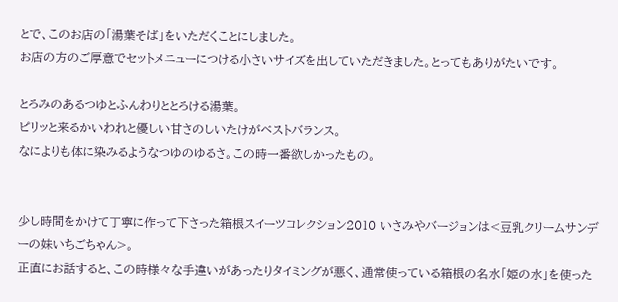とで、このお店の「湯葉そば」をいただくことにしました。
お店の方のご厚意でセットメニューにつける小さいサイズを出していただきました。とってもありがたいです。

とろみのあるつゆとふんわりととろける湯葉。
ピリッと来るかいわれと優しい甘さのしいたけがベストバランス。
なによりも体に染みるようなつゆのゆるさ。この時一番欲しかったもの。


少し時間をかけて丁寧に作って下さった箱根スイーツコレクション2010 いさみやバージョンは<豆乳クリームサンデーの妹いちごちゃん>。
正直にお話すると、この時様々な手違いがあったりタイミングが悪く、通常使っている箱根の名水「姫の水」を使った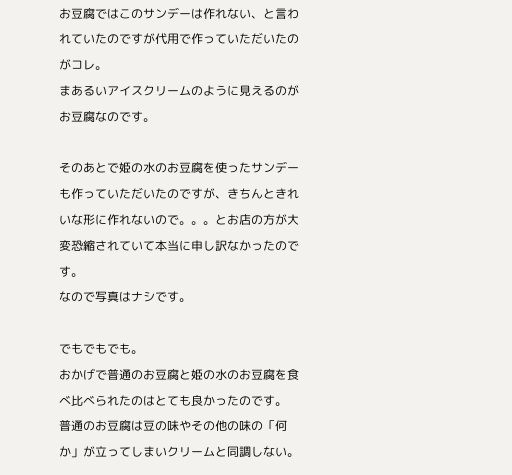お豆腐ではこのサンデーは作れない、と言われていたのですが代用で作っていただいたのがコレ。
まあるいアイスクリームのように見えるのがお豆腐なのです。

そのあとで姫の水のお豆腐を使ったサンデーも作っていただいたのですが、きちんときれいな形に作れないので。。。とお店の方が大変恐縮されていて本当に申し訳なかったのです。
なので写真はナシです。

でもでもでも。
おかげで普通のお豆腐と姫の水のお豆腐を食べ比べられたのはとても良かったのです。
普通のお豆腐は豆の味やその他の味の「何か」が立ってしまいクリームと同調しない。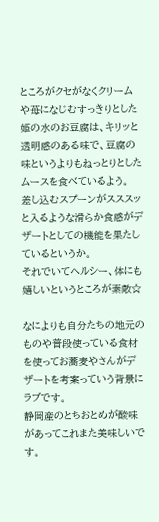ところがクセがなくクリームや苺になじむすっきりとした姫の水のお豆腐は、キリッと透明感のある味で、豆腐の味というよりもねっとりとしたムースを食べているよう。
差し込むスプーンがスススッと入るような滑らか食感がデザートとしての機能を果たしているというか。
それでいてヘルシー、体にも嬉しいというところが素敵☆

なによりも自分たちの地元のものや普段使っている食材を使ってお蕎麦やさんがデザートを考案っていう背景にラブです。
静岡産のとちおとめが酸味があってこれまた美味しいです。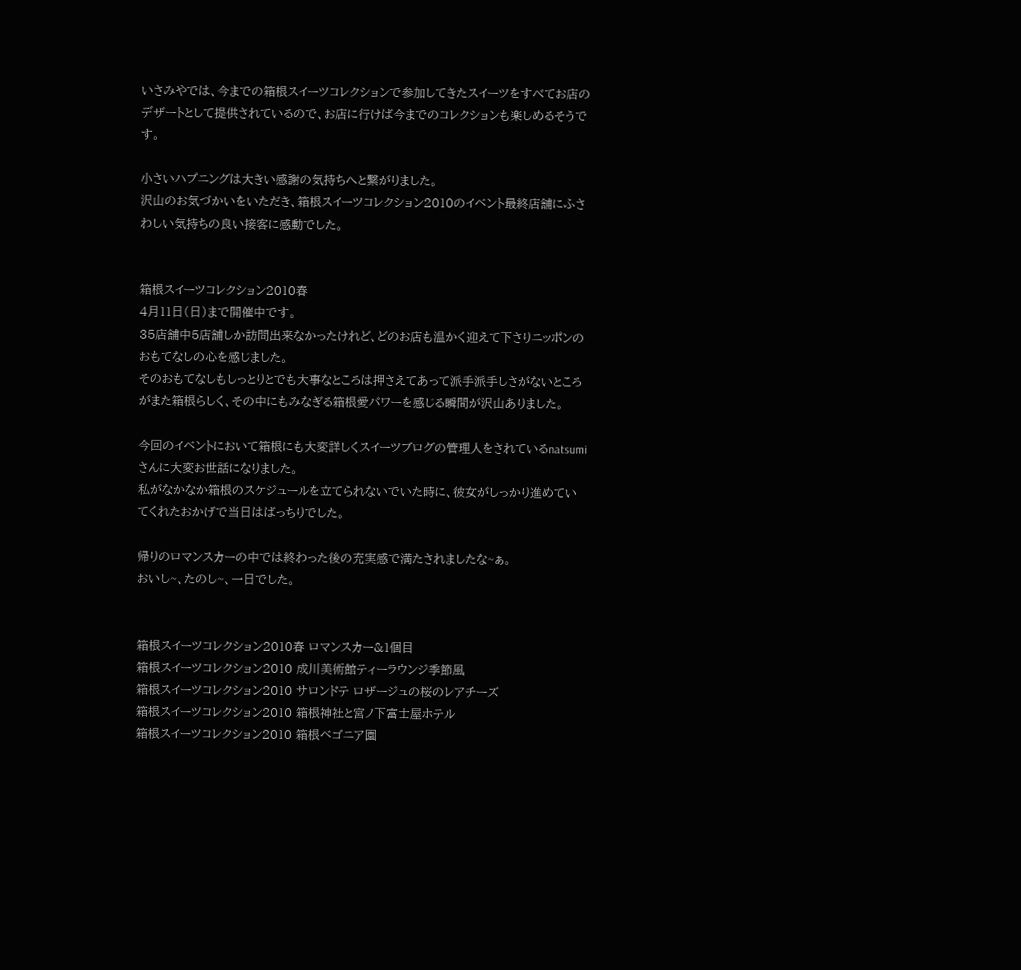いさみやでは、今までの箱根スイーツコレクションで参加してきたスイーツをすべてお店のデザートとして提供されているので、お店に行けば今までのコレクションも楽しめるそうです。

小さいハプニングは大きい感謝の気持ちへと繋がりました。
沢山のお気づかいをいただき、箱根スイーツコレクション2010のイベント最終店舗にふさわしい気持ちの良い接客に感動でした。


箱根スイーツコレクション2010春
4月11日(日)まで開催中です。
35店舗中5店舗しか訪問出来なかったけれど、どのお店も温かく迎えて下さりニッポンのおもてなしの心を感じました。
そのおもてなしもしっとりとでも大事なところは押さえてあって派手派手しさがないところがまた箱根らしく、その中にもみなぎる箱根愛パワーを感じる瞬間が沢山ありました。

今回のイベントにおいて箱根にも大変詳しくスイーツブログの管理人をされているnatsumiさんに大変お世話になりました。
私がなかなか箱根のスケジュールを立てられないでいた時に、彼女がしっかり進めていてくれたおかげで当日はばっちりでした。

帰りのロマンスカーの中では終わった後の充実感で満たされましたな~ぁ。
おいし~、たのし~、一日でした。


箱根スイーツコレクション2010春 ロマンスカー&1個目
箱根スイーツコレクション2010 成川美術館ティーラウンジ季節風
箱根スイーツコレクション2010 サロンドテ ロザージュの桜のレアチーズ
箱根スイーツコレクション2010 箱根神社と宮ノ下富士屋ホテル
箱根スイーツコレクション2010 箱根ベゴニア園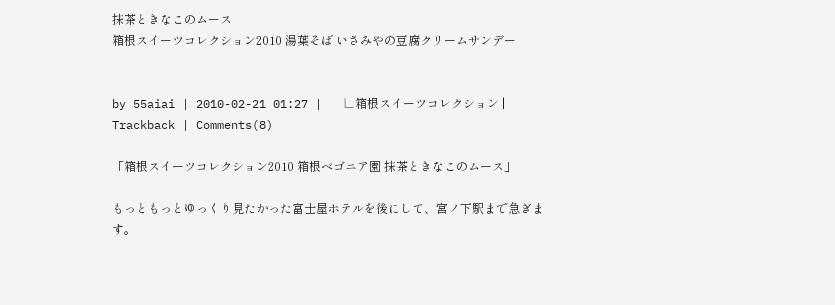抹茶ときなこのムース
箱根スイーツコレクション2010 湯葉そば いさみやの豆腐クリームサンデー


by 55aiai | 2010-02-21 01:27 |   ∟箱根スイーツコレクション | Trackback | Comments(8)

「箱根スイーツコレクション2010 箱根ベゴニア園 抹茶ときなこのムース」

もっともっとゆっくり見たかった富士屋ホテルを後にして、宮ノ下駅まで急ぎます。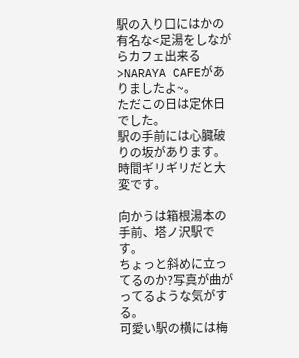駅の入り口にはかの有名な<足湯をしながらカフェ出来る>NARAYA CAFEがありましたよ~。
ただこの日は定休日でした。
駅の手前には心臓破りの坂があります。時間ギリギリだと大変です。

向かうは箱根湯本の手前、塔ノ沢駅です。
ちょっと斜めに立ってるのか?写真が曲がってるような気がする。
可愛い駅の横には梅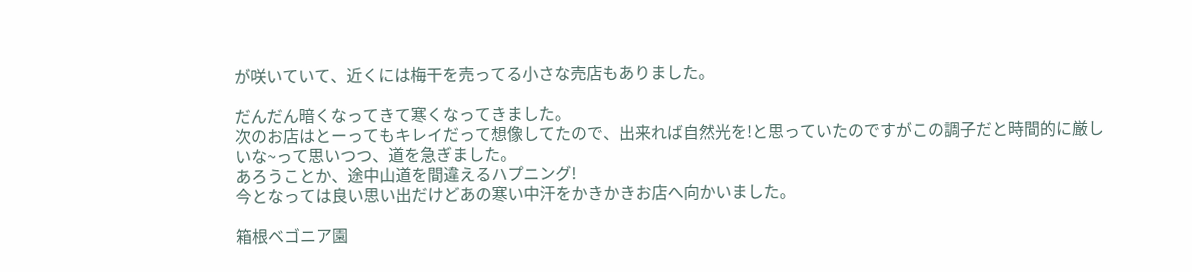が咲いていて、近くには梅干を売ってる小さな売店もありました。

だんだん暗くなってきて寒くなってきました。
次のお店はとーってもキレイだって想像してたので、出来れば自然光を!と思っていたのですがこの調子だと時間的に厳しいな~って思いつつ、道を急ぎました。
あろうことか、途中山道を間違えるハプニング!
今となっては良い思い出だけどあの寒い中汗をかきかきお店へ向かいました。

箱根ベゴニア園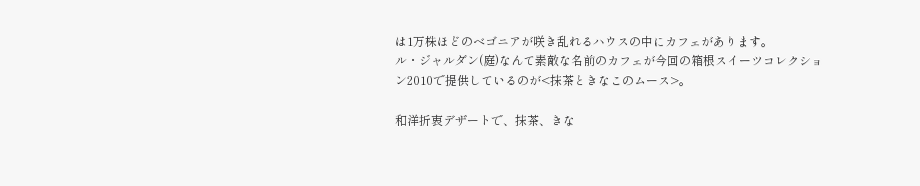は1万株ほどのベゴニアが咲き乱れるハウスの中にカフェがあります。
ル・ジャルダン(庭)なんて素敵な名前のカフェが今回の箱根スイーツコレクション2010で提供しているのが<抹茶ときなこのムース>。

和洋折衷デザートで、抹茶、きな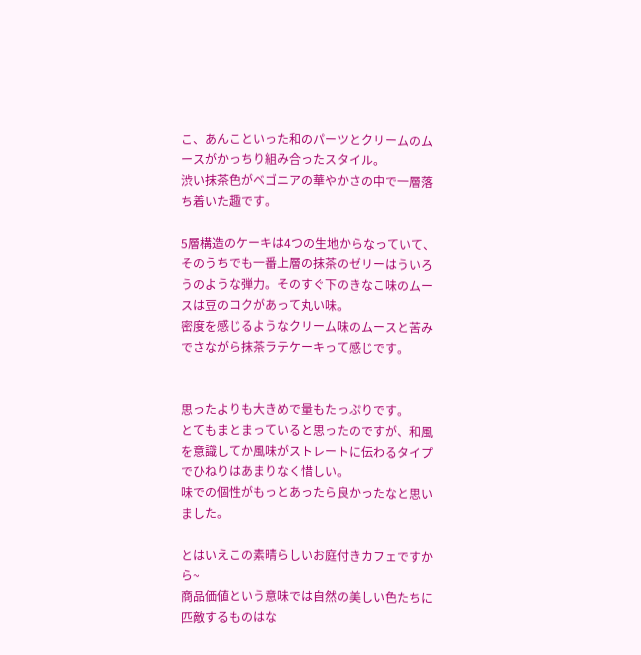こ、あんこといった和のパーツとクリームのムースがかっちり組み合ったスタイル。
渋い抹茶色がベゴニアの華やかさの中で一層落ち着いた趣です。

5層構造のケーキは4つの生地からなっていて、そのうちでも一番上層の抹茶のゼリーはういろうのような弾力。そのすぐ下のきなこ味のムースは豆のコクがあって丸い味。
密度を感じるようなクリーム味のムースと苦みでさながら抹茶ラテケーキって感じです。


思ったよりも大きめで量もたっぷりです。
とてもまとまっていると思ったのですが、和風を意識してか風味がストレートに伝わるタイプでひねりはあまりなく惜しい。
味での個性がもっとあったら良かったなと思いました。

とはいえこの素晴らしいお庭付きカフェですから~
商品価値という意味では自然の美しい色たちに匹敵するものはな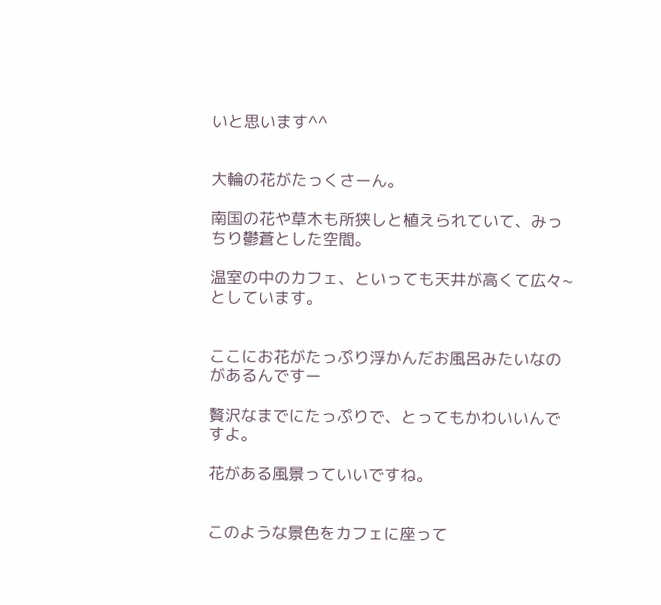いと思います^^


大輪の花がたっくさーん。

南国の花や草木も所狭しと植えられていて、みっちり鬱蒼とした空間。

温室の中のカフェ、といっても天井が高くて広々~としています。


ここにお花がたっぷり浮かんだお風呂みたいなのがあるんですー

贅沢なまでにたっぷりで、とってもかわいいんですよ。

花がある風景っていいですね。


このような景色をカフェに座って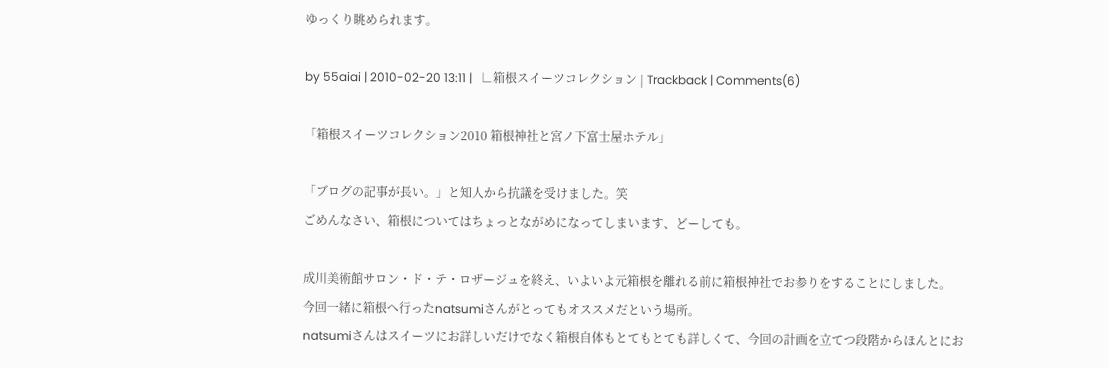ゆっくり眺められます。

by 55aiai | 2010-02-20 13:11 |   ∟箱根スイーツコレクション | Trackback | Comments(6)

「箱根スイーツコレクション2010 箱根神社と宮ノ下富士屋ホテル」

「ブログの記事が長い。」と知人から抗議を受けました。笑
ごめんなさい、箱根についてはちょっとながめになってしまいます、どーしても。

成川美術館サロン・ド・テ・ロザージュを終え、いよいよ元箱根を離れる前に箱根神社でお参りをすることにしました。
今回一緒に箱根へ行ったnatsumiさんがとってもオススメだという場所。
natsumiさんはスイーツにお詳しいだけでなく箱根自体もとてもとても詳しくて、今回の計画を立てつ段階からほんとにお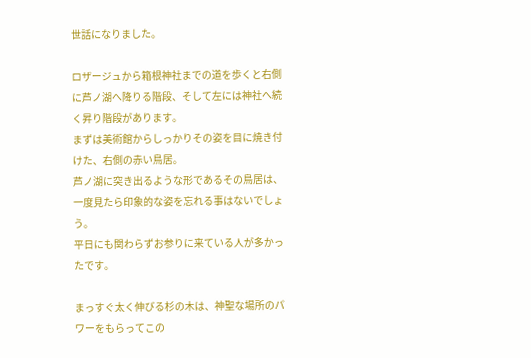世話になりました。

ロザージュから箱根神社までの道を歩くと右側に芦ノ湖へ降りる階段、そして左には神社へ続く昇り階段があります。
まずは美術館からしっかりその姿を目に焼き付けた、右側の赤い鳥居。
芦ノ湖に突き出るような形であるその鳥居は、一度見たら印象的な姿を忘れる事はないでしょう。
平日にも関わらずお参りに来ている人が多かったです。

まっすぐ太く伸びる杉の木は、神聖な場所のパワーをもらってこの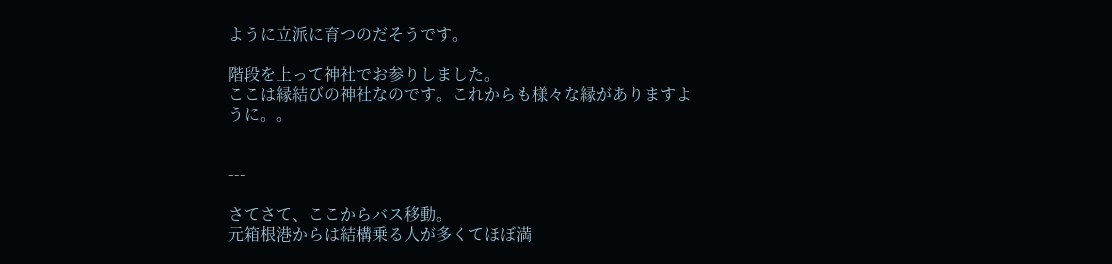ように立派に育つのだそうです。

階段を上って神社でお参りしました。
ここは縁結びの神社なのです。これからも様々な縁がありますように。。


---

さてさて、ここからバス移動。
元箱根港からは結構乗る人が多くてほぼ満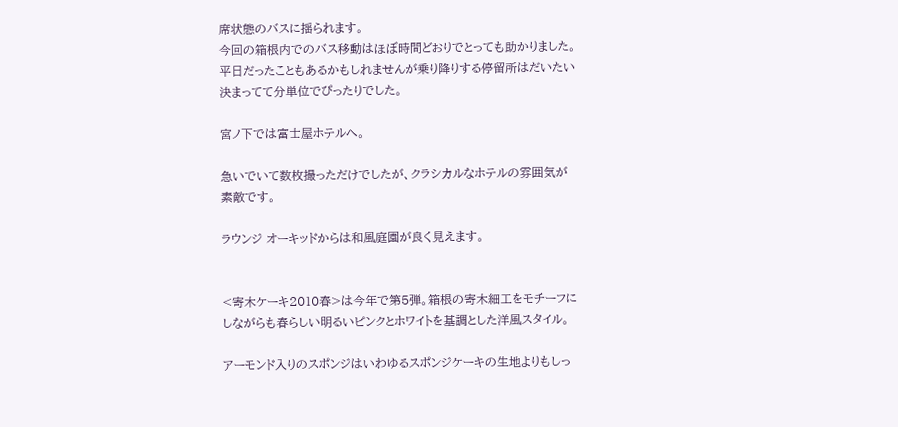席状態のバスに揺られます。
今回の箱根内でのバス移動はほぼ時間どおりでとっても助かりました。平日だったこともあるかもしれませんが乗り降りする停留所はだいたい決まってて分単位でぴったりでした。

宮ノ下では富士屋ホテルへ。

急いでいて数枚撮っただけでしたが、クラシカルなホテルの雰囲気が素敵です。

ラウンジ オーキッドからは和風庭園が良く見えます。


<寄木ケーキ2010春>は今年で第5弾。箱根の寄木細工をモチーフにしながらも春らしい明るいピンクとホワイトを基調とした洋風スタイル。

アーモンド入りのスポンジはいわゆるスポンジケーキの生地よりもしっ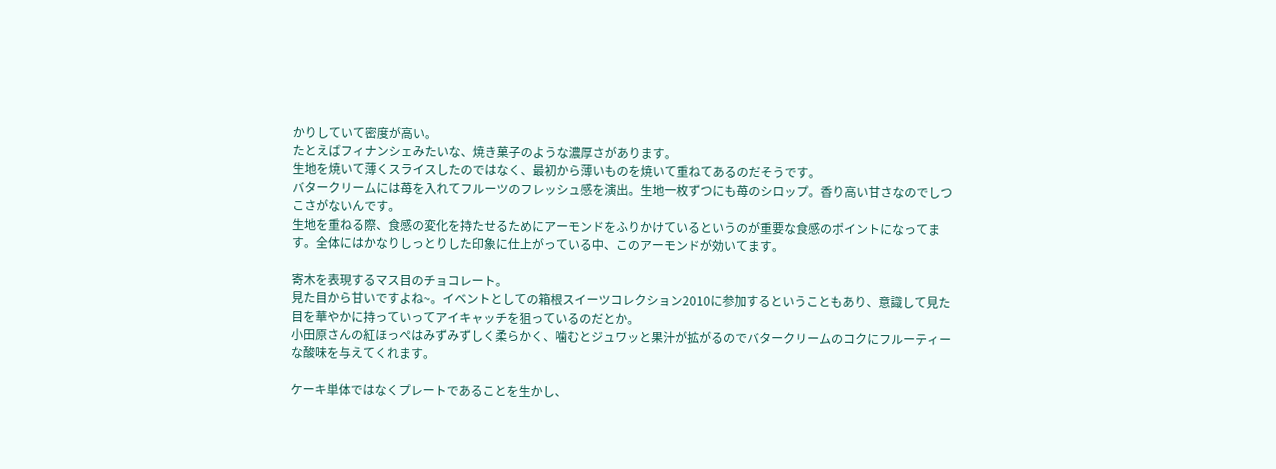かりしていて密度が高い。
たとえばフィナンシェみたいな、焼き菓子のような濃厚さがあります。
生地を焼いて薄くスライスしたのではなく、最初から薄いものを焼いて重ねてあるのだそうです。
バタークリームには苺を入れてフルーツのフレッシュ感を演出。生地一枚ずつにも苺のシロップ。香り高い甘さなのでしつこさがないんです。
生地を重ねる際、食感の変化を持たせるためにアーモンドをふりかけているというのが重要な食感のポイントになってます。全体にはかなりしっとりした印象に仕上がっている中、このアーモンドが効いてます。

寄木を表現するマス目のチョコレート。
見た目から甘いですよね~。イベントとしての箱根スイーツコレクション2010に参加するということもあり、意識して見た目を華やかに持っていってアイキャッチを狙っているのだとか。
小田原さんの紅ほっぺはみずみずしく柔らかく、噛むとジュワッと果汁が拡がるのでバタークリームのコクにフルーティーな酸味を与えてくれます。

ケーキ単体ではなくプレートであることを生かし、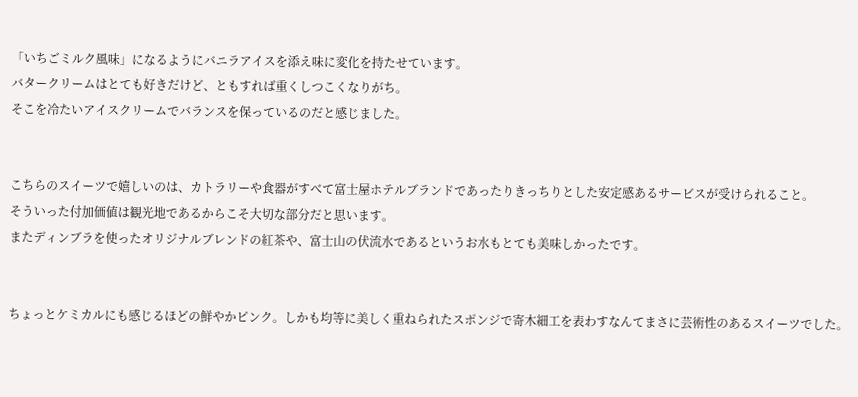「いちごミルク風味」になるようにバニラアイスを添え味に変化を持たせています。
バタークリームはとても好きだけど、ともすれば重くしつこくなりがち。
そこを冷たいアイスクリームでバランスを保っているのだと感じました。


こちらのスイーツで嬉しいのは、カトラリーや食器がすべて富士屋ホテルブランドであったりきっちりとした安定感あるサービスが受けられること。
そういった付加価値は観光地であるからこそ大切な部分だと思います。
またディンブラを使ったオリジナルブレンドの紅茶や、富士山の伏流水であるというお水もとても美味しかったです。


ちょっとケミカルにも感じるほどの鮮やかピンク。しかも均等に美しく重ねられたスポンジで寄木細工を表わすなんてまさに芸術性のあるスイーツでした。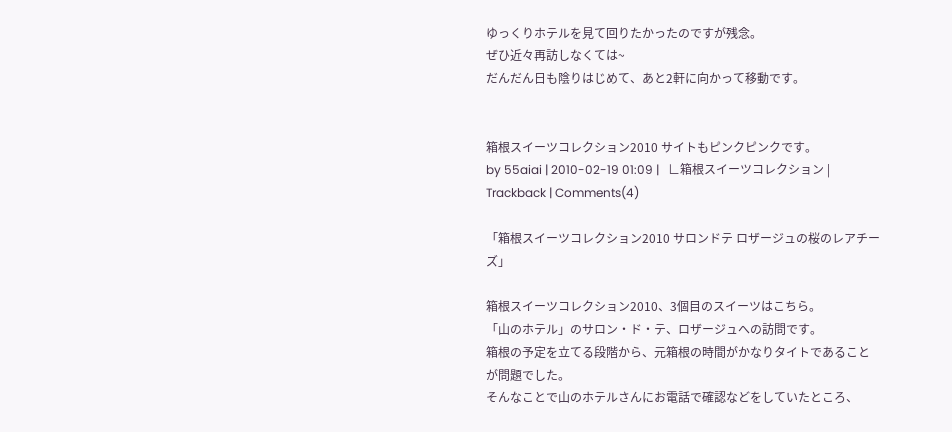ゆっくりホテルを見て回りたかったのですが残念。
ぜひ近々再訪しなくては~
だんだん日も陰りはじめて、あと2軒に向かって移動です。


箱根スイーツコレクション2010 サイトもピンクピンクです。
by 55aiai | 2010-02-19 01:09 |   ∟箱根スイーツコレクション | Trackback | Comments(4)

「箱根スイーツコレクション2010 サロンドテ ロザージュの桜のレアチーズ」

箱根スイーツコレクション2010、3個目のスイーツはこちら。
「山のホテル」のサロン・ド・テ、ロザージュへの訪問です。
箱根の予定を立てる段階から、元箱根の時間がかなりタイトであることが問題でした。
そんなことで山のホテルさんにお電話で確認などをしていたところ、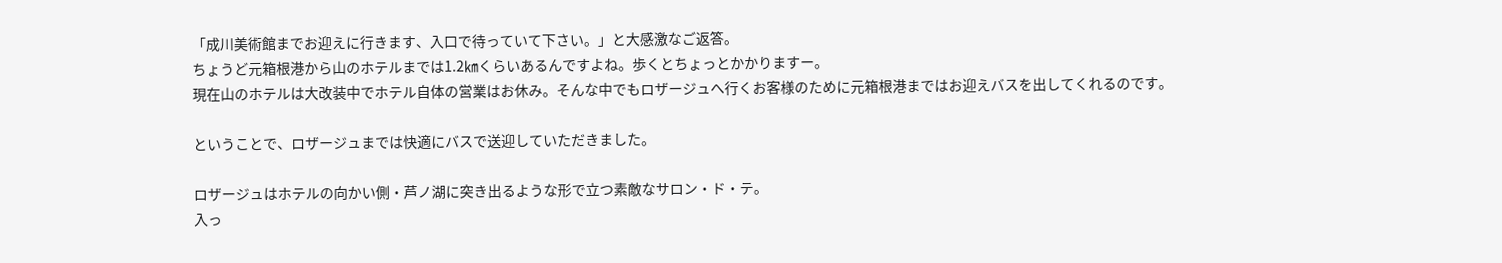「成川美術館までお迎えに行きます、入口で待っていて下さい。」と大感激なご返答。
ちょうど元箱根港から山のホテルまでは1.2㎞くらいあるんですよね。歩くとちょっとかかりますー。
現在山のホテルは大改装中でホテル自体の営業はお休み。そんな中でもロザージュへ行くお客様のために元箱根港まではお迎えバスを出してくれるのです。

ということで、ロザージュまでは快適にバスで送迎していただきました。

ロザージュはホテルの向かい側・芦ノ湖に突き出るような形で立つ素敵なサロン・ド・テ。
入っ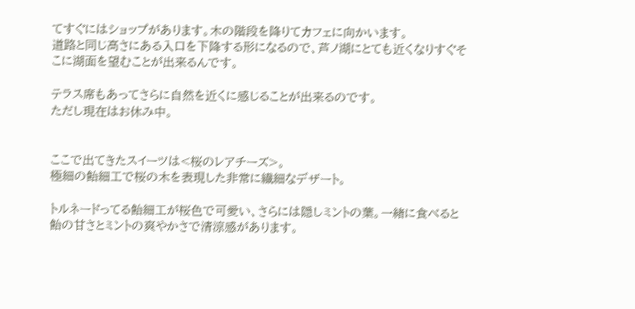てすぐにはショップがあります。木の階段を降りてカフェに向かいます。
道路と同じ高さにある入口を下降する形になるので、芦ノ湖にとても近くなりすぐそこに湖面を望むことが出来るんです。

テラス席もあってさらに自然を近くに感じることが出来るのです。
ただし現在はお休み中。


ここで出てきたスイーツは<桜のレアチーズ>。
極細の飴細工で桜の木を表現した非常に繊細なデザート。

トルネードってる飴細工が桜色で可愛い、さらには隠しミントの葉。一緒に食べると飴の甘さとミントの爽やかさで清涼感があります。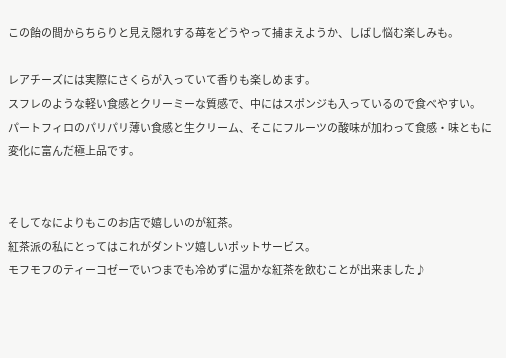この飴の間からちらりと見え隠れする苺をどうやって捕まえようか、しばし悩む楽しみも。

レアチーズには実際にさくらが入っていて香りも楽しめます。
スフレのような軽い食感とクリーミーな質感で、中にはスポンジも入っているので食べやすい。
パートフィロのパリパリ薄い食感と生クリーム、そこにフルーツの酸味が加わって食感・味ともに変化に富んだ極上品です。


そしてなによりもこのお店で嬉しいのが紅茶。
紅茶派の私にとってはこれがダントツ嬉しいポットサービス。
モフモフのティーコゼーでいつまでも冷めずに温かな紅茶を飲むことが出来ました♪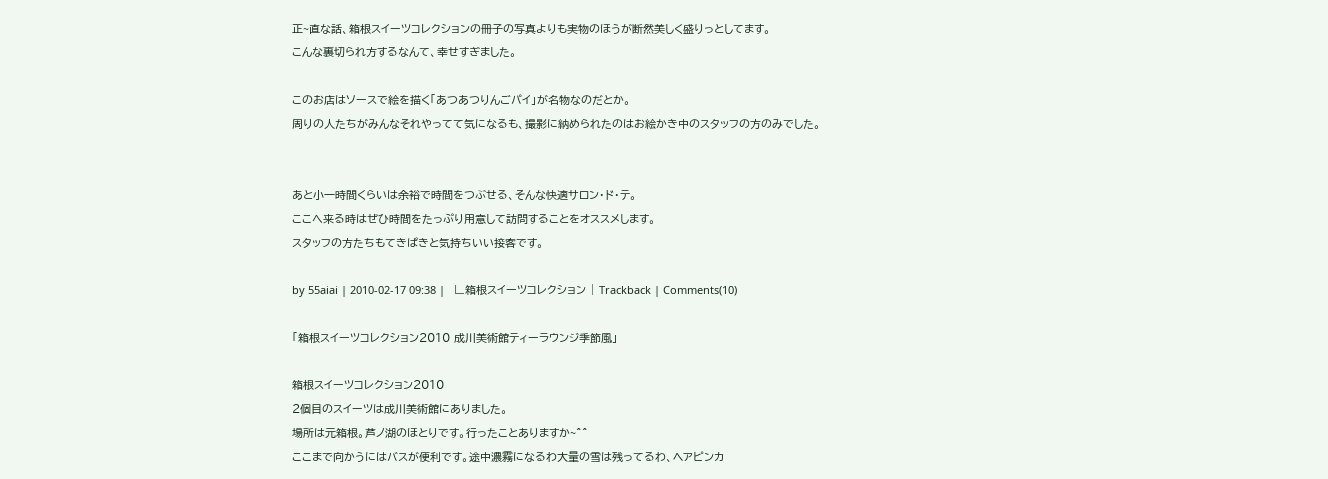正~直な話、箱根スイーツコレクションの冊子の写真よりも実物のほうが断然美しく盛りっとしてます。
こんな裏切られ方するなんて、幸せすぎました。

このお店はソースで絵を描く「あつあつりんごパイ」が名物なのだとか。
周りの人たちがみんなそれやってて気になるも、撮影に納められたのはお絵かき中のスタッフの方のみでした。


あと小一時間くらいは余裕で時間をつぶせる、そんな快適サロン・ド・テ。
ここへ来る時はぜひ時間をたっぷり用意して訪問することをオススメします。
スタッフの方たちもてきぱきと気持ちいい接客です。

by 55aiai | 2010-02-17 09:38 |   ∟箱根スイーツコレクション | Trackback | Comments(10)

「箱根スイーツコレクション2010 成川美術館ティーラウンジ季節風」

箱根スイーツコレクション2010
2個目のスイーツは成川美術館にありました。
場所は元箱根。芦ノ湖のほとりです。行ったことありますか~^^
ここまで向かうにはバスが便利です。途中濃霧になるわ大量の雪は残ってるわ、ヘアピンカ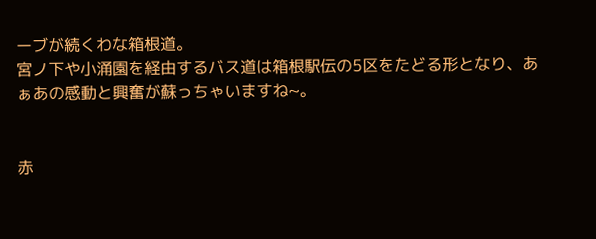ーブが続くわな箱根道。
宮ノ下や小涌園を経由するバス道は箱根駅伝の5区をたどる形となり、あぁあの感動と興奮が蘇っちゃいますね~。


赤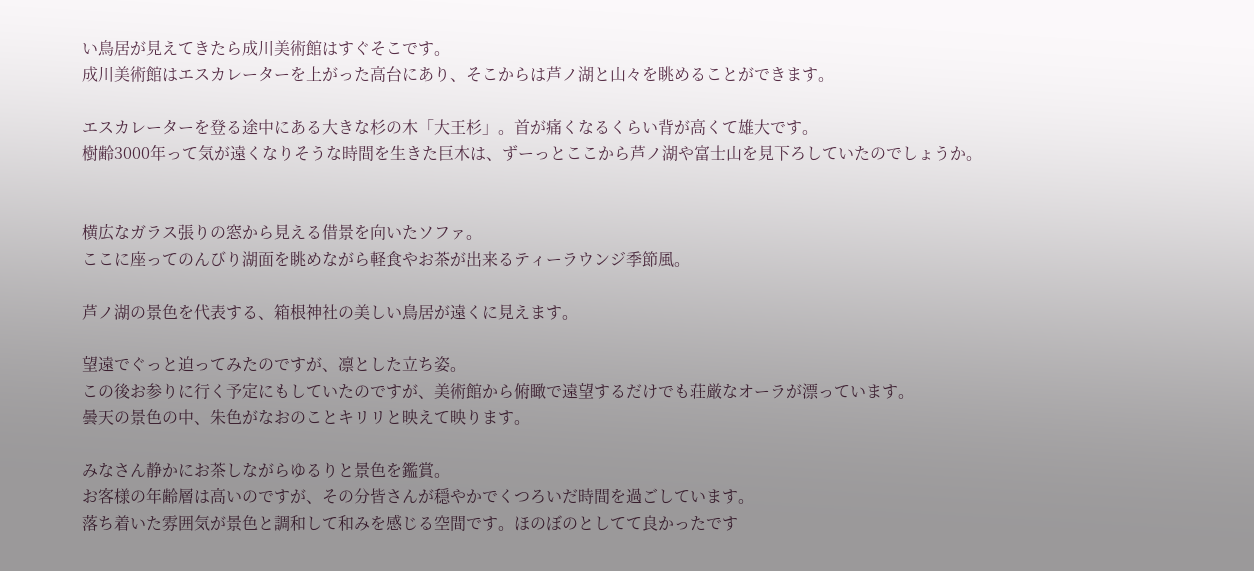い鳥居が見えてきたら成川美術館はすぐそこです。
成川美術館はエスカレーターを上がった高台にあり、そこからは芦ノ湖と山々を眺めることができます。

エスカレーターを登る途中にある大きな杉の木「大王杉」。首が痛くなるくらい背が高くて雄大です。
樹齢3000年って気が遠くなりそうな時間を生きた巨木は、ずーっとここから芦ノ湖や富士山を見下ろしていたのでしょうか。


横広なガラス張りの窓から見える借景を向いたソファ。
ここに座ってのんびり湖面を眺めながら軽食やお茶が出来るティーラウンジ季節風。

芦ノ湖の景色を代表する、箱根神社の美しい鳥居が遠くに見えます。

望遠でぐっと迫ってみたのですが、凛とした立ち姿。
この後お参りに行く予定にもしていたのですが、美術館から俯瞰で遠望するだけでも荘厳なオーラが漂っています。
曇天の景色の中、朱色がなおのことキリリと映えて映ります。

みなさん静かにお茶しながらゆるりと景色を鑑賞。
お客様の年齢層は高いのですが、その分皆さんが穏やかでくつろいだ時間を過ごしています。
落ち着いた雰囲気が景色と調和して和みを感じる空間です。ほのぼのとしてて良かったです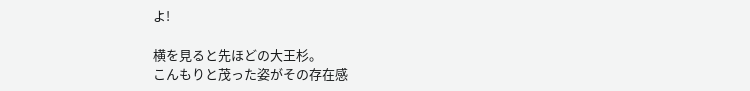よ!

横を見ると先ほどの大王杉。
こんもりと茂った姿がその存在感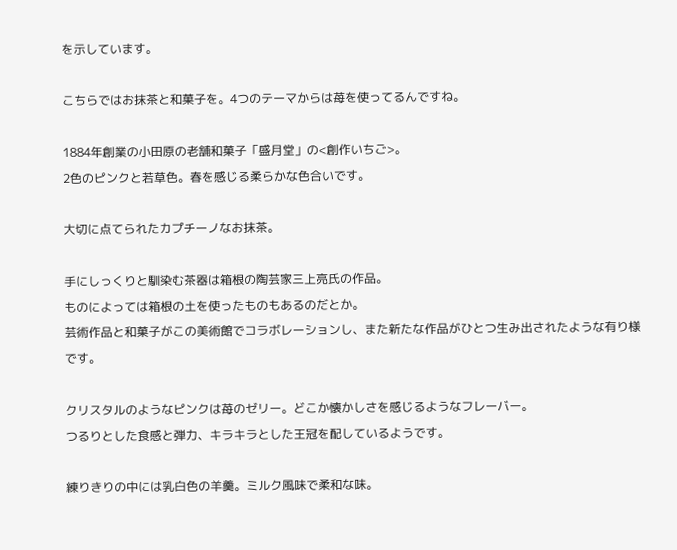を示しています。

こちらではお抹茶と和菓子を。4つのテーマからは苺を使ってるんですね。

1884年創業の小田原の老舗和菓子「盛月堂」の<創作いちご>。
2色のピンクと若草色。春を感じる柔らかな色合いです。

大切に点てられたカプチーノなお抹茶。

手にしっくりと馴染む茶器は箱根の陶芸家三上亮氏の作品。
ものによっては箱根の土を使ったものもあるのだとか。
芸術作品と和菓子がこの美術館でコラボレーションし、また新たな作品がひとつ生み出されたような有り様です。

クリスタルのようなピンクは苺のゼリー。どこか懐かしさを感じるようなフレーバー。
つるりとした食感と弾力、キラキラとした王冠を配しているようです。

練りきりの中には乳白色の羊羹。ミルク風味で柔和な味。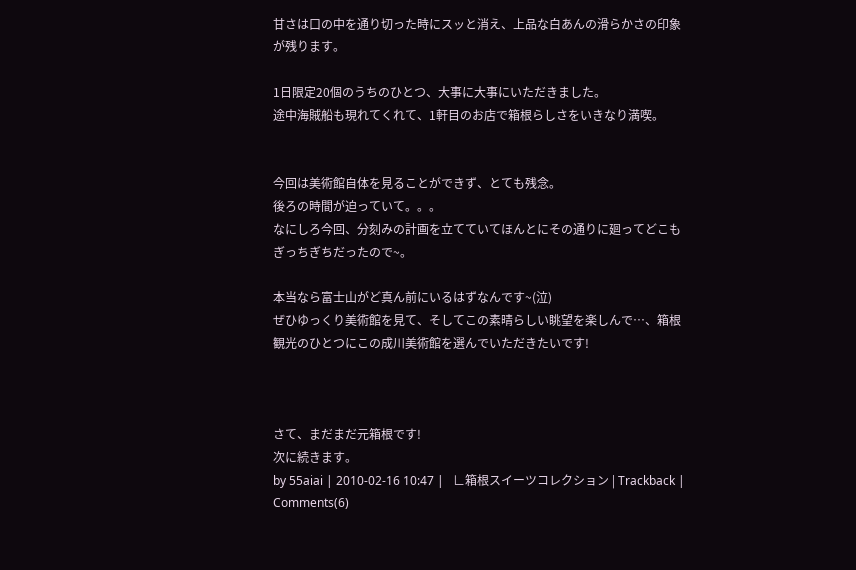甘さは口の中を通り切った時にスッと消え、上品な白あんの滑らかさの印象が残ります。

1日限定20個のうちのひとつ、大事に大事にいただきました。
途中海賊船も現れてくれて、1軒目のお店で箱根らしさをいきなり満喫。


今回は美術館自体を見ることができず、とても残念。
後ろの時間が迫っていて。。。
なにしろ今回、分刻みの計画を立てていてほんとにその通りに廻ってどこもぎっちぎちだったので~。

本当なら富士山がど真ん前にいるはずなんです~(泣)
ぜひゆっくり美術館を見て、そしてこの素晴らしい眺望を楽しんで…、箱根観光のひとつにこの成川美術館を選んでいただきたいです!



さて、まだまだ元箱根です!
次に続きます。
by 55aiai | 2010-02-16 10:47 |   ∟箱根スイーツコレクション | Trackback | Comments(6)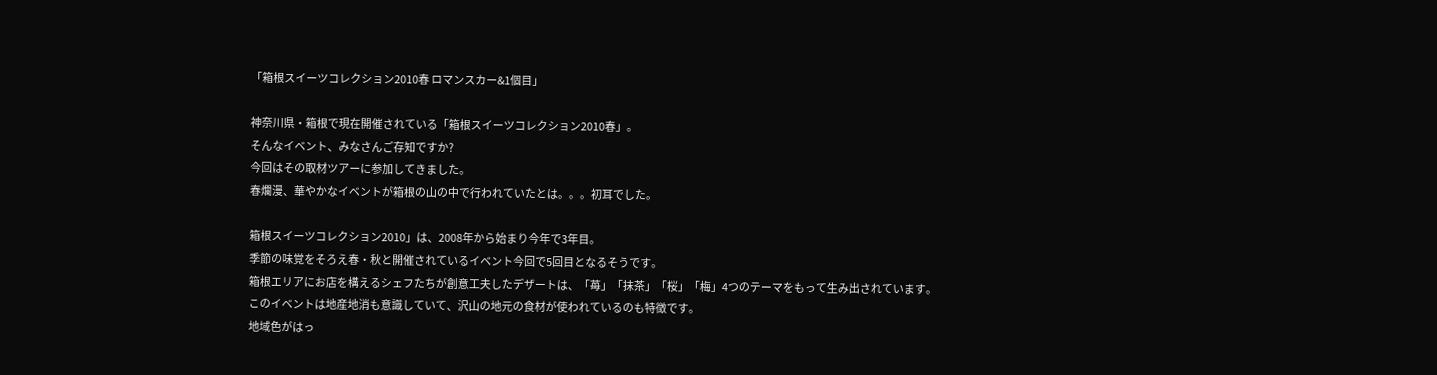「箱根スイーツコレクション2010春 ロマンスカー&1個目」

神奈川県・箱根で現在開催されている「箱根スイーツコレクション2010春」。
そんなイベント、みなさんご存知ですか?
今回はその取材ツアーに参加してきました。
春爛漫、華やかなイベントが箱根の山の中で行われていたとは。。。初耳でした。

箱根スイーツコレクション2010」は、2008年から始まり今年で3年目。
季節の味覚をそろえ春・秋と開催されているイベント今回で5回目となるそうです。
箱根エリアにお店を構えるシェフたちが創意工夫したデザートは、「苺」「抹茶」「桜」「梅」4つのテーマをもって生み出されています。
このイベントは地産地消も意識していて、沢山の地元の食材が使われているのも特徴です。
地域色がはっ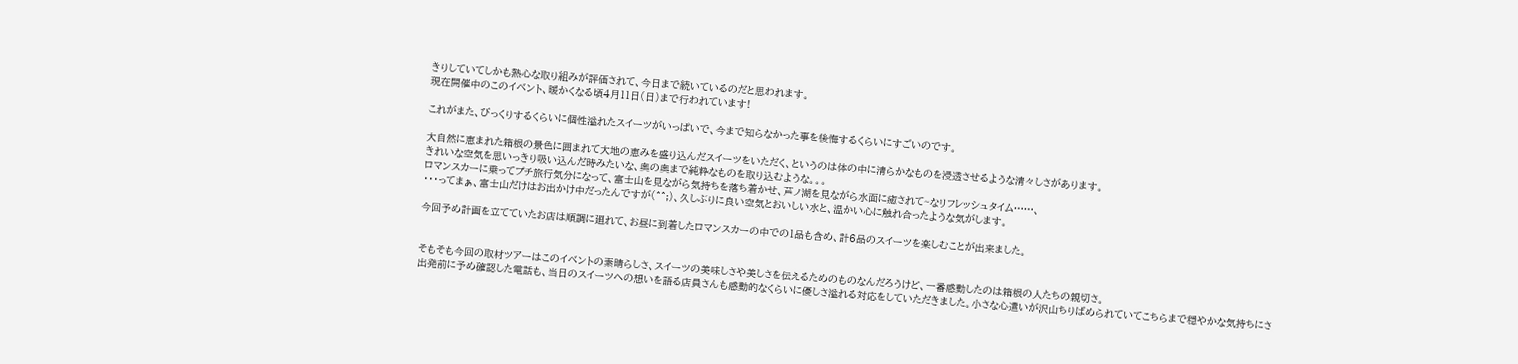きりしていてしかも熱心な取り組みが評価されて、今日まで続いているのだと思われます。
現在開催中のこのイベント、暖かくなる頃4月11日(日)まで行われています!

これがまた、びっくりするくらいに個性溢れたスイーツがいっぱいで、今まで知らなかった事を後悔するくらいにすごいのです。

大自然に恵まれた箱根の景色に囲まれて大地の恵みを盛り込んだスイーツをいただく、というのは体の中に清らかなものを浸透させるような清々しさがあります。
きれいな空気を思いっきり吸い込んだ時みたいな、奥の奥まで純粋なものを取り込むような。。。
ロマンスカーに乗ってプチ旅行気分になって、富士山を見ながら気持ちを落ち着かせ、芦ノ湖を見ながら水面に癒されて~なリフレッシュタイム……、
・・・ってまぁ、富士山だけはお出かけ中だったんですが(^^;)、久しぶりに良い空気とおいしい水と、温かい心に触れ合ったような気がします。

今回予め計画を立てていたお店は順調に廻れて、お昼に到着したロマンスカーの中での1品も含め、計6品のスイーツを楽しむことが出来ました。


そもそも今回の取材ツアーはこのイベントの素晴らしさ、スイーツの美味しさや美しさを伝えるためのものなんだろうけど、一番感動したのは箱根の人たちの親切さ。
出発前に予め確認した電話も、当日のスイーツへの想いを語る店員さんも感動的なくらいに優しさ溢れる対応をしていただきました。小さな心遣いが沢山ちりばめられていてこちらまで穏やかな気持ちにさ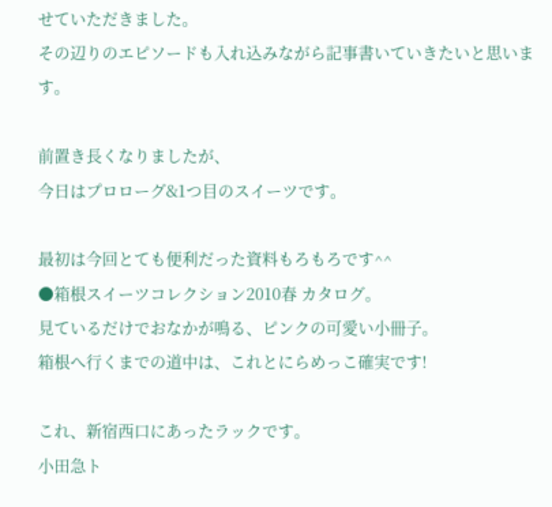せていただきました。
その辺りのエピソードも入れ込みながら記事書いていきたいと思います。

前置き長くなりましたが、
今日はプロローグ&1つ目のスイーツです。

最初は今回とても便利だった資料もろもろです^^
●箱根スイーツコレクション2010春 カタログ。
見ているだけでおなかが鳴る、ピンクの可愛い小冊子。
箱根へ行くまでの道中は、これとにらめっこ確実です!

これ、新宿西口にあったラックです。
小田急ト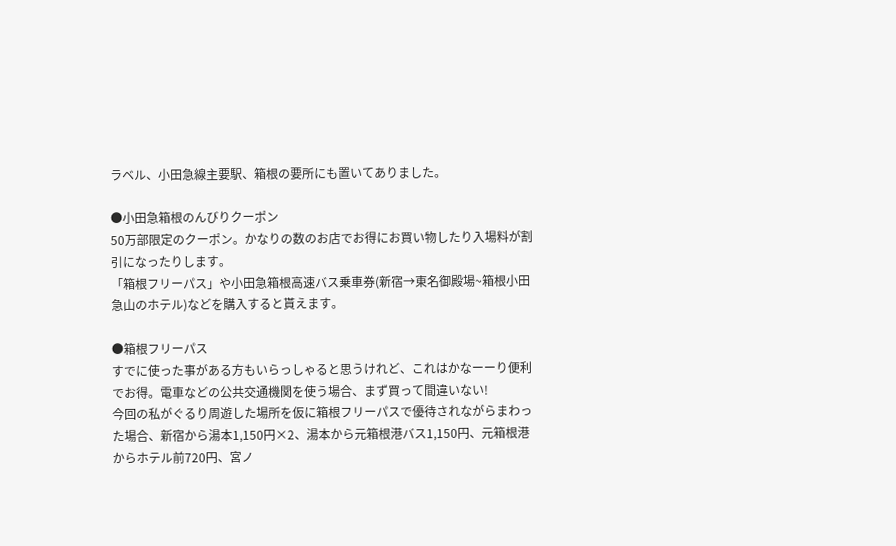ラベル、小田急線主要駅、箱根の要所にも置いてありました。

●小田急箱根のんびりクーポン
50万部限定のクーポン。かなりの数のお店でお得にお買い物したり入場料が割引になったりします。
「箱根フリーパス」や小田急箱根高速バス乗車券(新宿→東名御殿場~箱根小田急山のホテル)などを購入すると貰えます。

●箱根フリーパス
すでに使った事がある方もいらっしゃると思うけれど、これはかなーーり便利でお得。電車などの公共交通機関を使う場合、まず買って間違いない!
今回の私がぐるり周遊した場所を仮に箱根フリーパスで優待されながらまわった場合、新宿から湯本1,150円×2、湯本から元箱根港バス1,150円、元箱根港からホテル前720円、宮ノ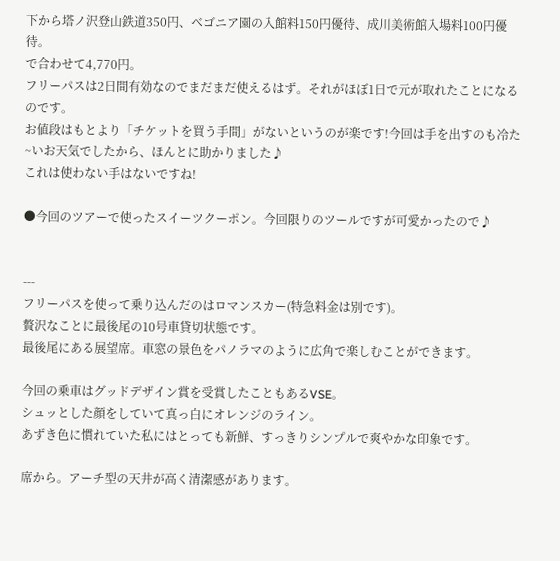下から塔ノ沢登山鉄道350円、ベゴニア園の入館料150円優待、成川美術館入場料100円優待。
で合わせて4,770円。
フリーパスは2日間有効なのでまだまだ使えるはず。それがほぼ1日で元が取れたことになるのです。
お値段はもとより「チケットを買う手間」がないというのが楽です!今回は手を出すのも冷た~いお天気でしたから、ほんとに助かりました♪
これは使わない手はないですね!

●今回のツアーで使ったスイーツクーポン。今回限りのツールですが可愛かったので♪


---
フリーパスを使って乗り込んだのはロマンスカー(特急料金は別です)。
贅沢なことに最後尾の10号車貸切状態です。
最後尾にある展望席。車窓の景色をパノラマのように広角で楽しむことができます。

今回の乗車はグッドデザイン賞を受賞したこともあるVSE。
シュッとした顔をしていて真っ白にオレンジのライン。
あずき色に慣れていた私にはとっても新鮮、すっきりシンプルで爽やかな印象です。

席から。アーチ型の天井が高く清潔感があります。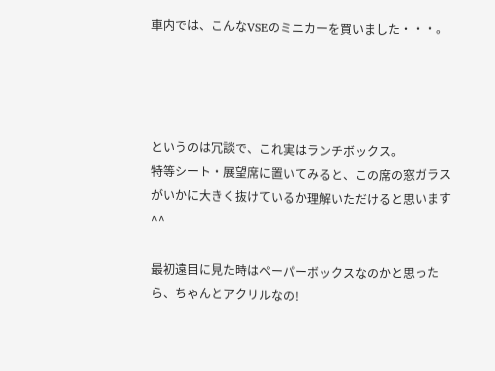車内では、こんなVSEのミニカーを買いました・・・。




というのは冗談で、これ実はランチボックス。
特等シート・展望席に置いてみると、この席の窓ガラスがいかに大きく抜けているか理解いただけると思います^^

最初遠目に見た時はペーパーボックスなのかと思ったら、ちゃんとアクリルなの!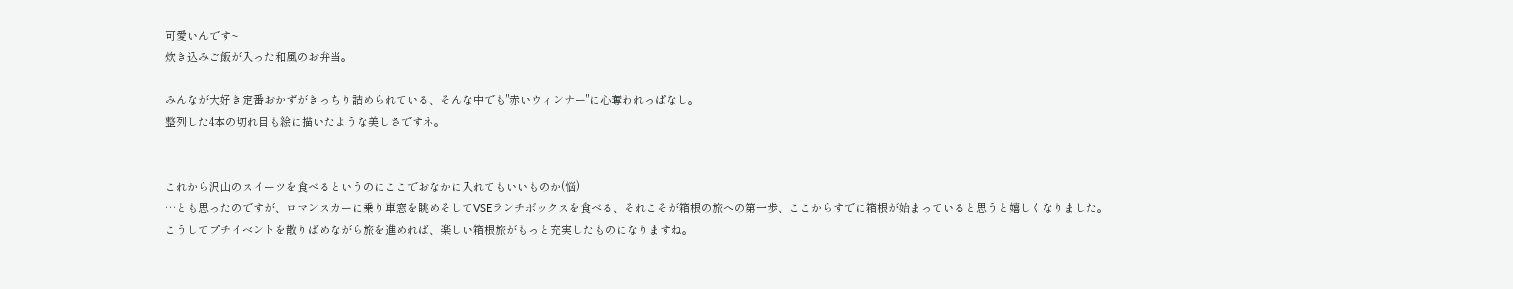可愛いんです~
炊き込みご飯が入った和風のお弁当。

みんなが大好き定番おかずがきっちり詰められている、そんな中でも"赤いウィンナー"に心奪われっぱなし。
整列した4本の切れ目も絵に描いたような美しさですネ。


これから沢山のスイーツを食べるというのにここでおなかに入れてもいいものか(悩)
…とも思ったのですが、ロマンスカーに乗り車窓を眺めそしてVSEランチボックスを食べる、それこそが箱根の旅への第一歩、ここからすでに箱根が始まっていると思うと嬉しくなりました。
こうしてプチイベントを散りばめながら旅を進めれば、楽しい箱根旅がもっと充実したものになりますね。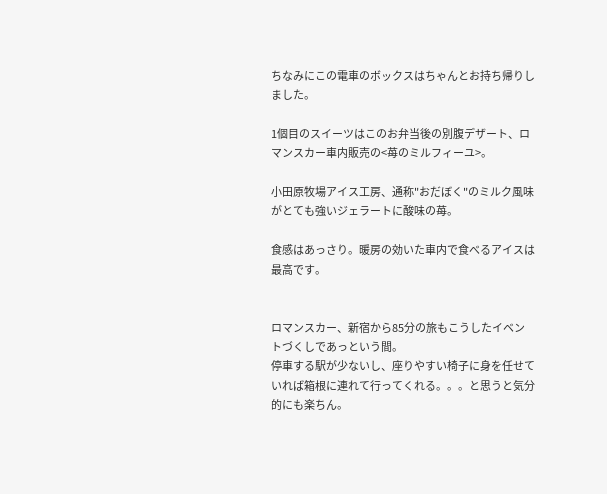ちなみにこの電車のボックスはちゃんとお持ち帰りしました。

1個目のスイーツはこのお弁当後の別腹デザート、ロマンスカー車内販売の<苺のミルフィーユ>。

小田原牧場アイス工房、通称"おだぼく"のミルク風味がとても強いジェラートに酸味の苺。

食感はあっさり。暖房の効いた車内で食べるアイスは最高です。


ロマンスカー、新宿から85分の旅もこうしたイベントづくしであっという間。
停車する駅が少ないし、座りやすい椅子に身を任せていれば箱根に連れて行ってくれる。。。と思うと気分的にも楽ちん。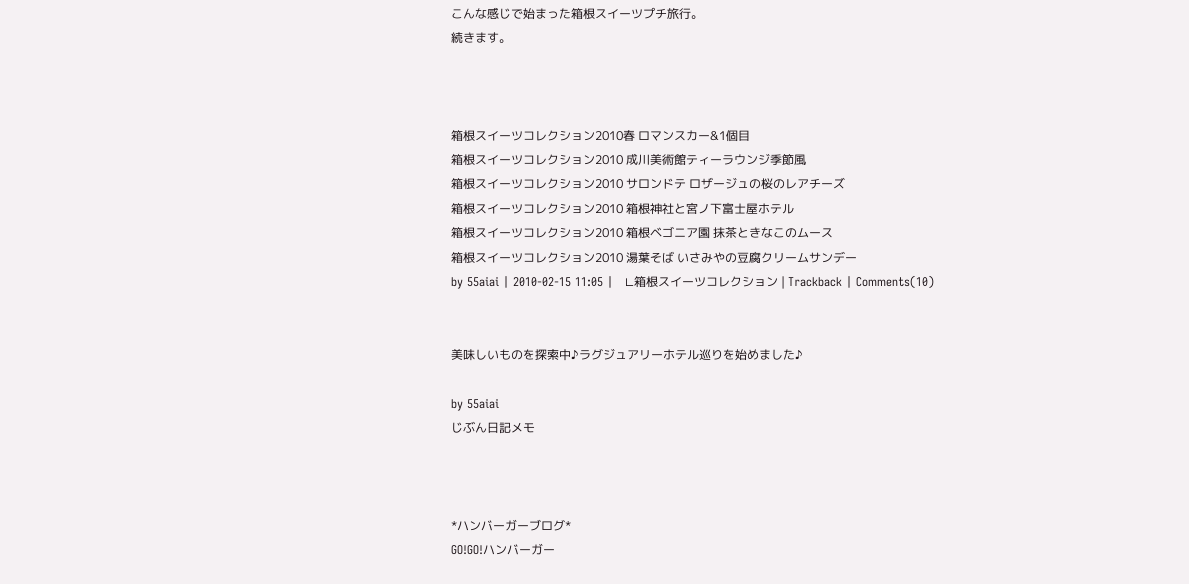こんな感じで始まった箱根スイーツプチ旅行。
続きます。



箱根スイーツコレクション2010春 ロマンスカー&1個目
箱根スイーツコレクション2010 成川美術館ティーラウンジ季節風
箱根スイーツコレクション2010 サロンドテ ロザージュの桜のレアチーズ
箱根スイーツコレクション2010 箱根神社と宮ノ下富士屋ホテル
箱根スイーツコレクション2010 箱根ベゴニア園 抹茶ときなこのムース
箱根スイーツコレクション2010 湯葉そば いさみやの豆腐クリームサンデー
by 55aiai | 2010-02-15 11:05 |   ∟箱根スイーツコレクション | Trackback | Comments(10)


美味しいものを探索中♪ラグジュアリーホテル巡りを始めました♪

by 55aiai
じぶん日記メモ



*ハンバーガーブログ*
GO!GO!ハンバーガー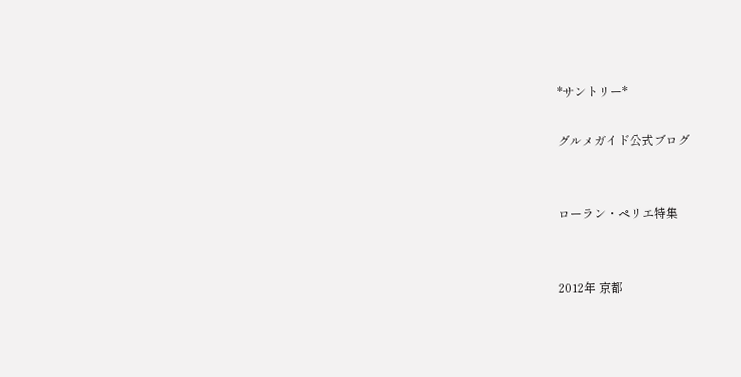*サントリー*

グルメガイド公式ブログ


ローラン・ペリエ特集


2012年 京都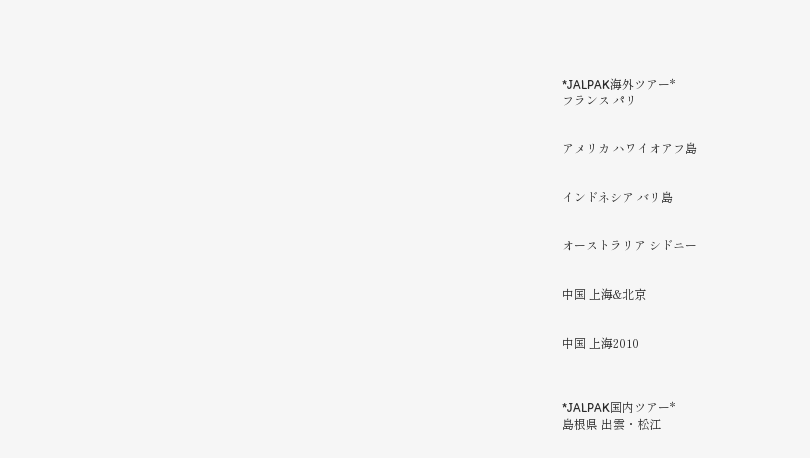*JALPAK海外ツアー*
フランス パリ


アメリカ ハワイオアフ島


インドネシア バリ島


オーストラリア シドニー


中国 上海&北京


中国 上海2010



*JALPAK国内ツアー*
島根県 出雲・松江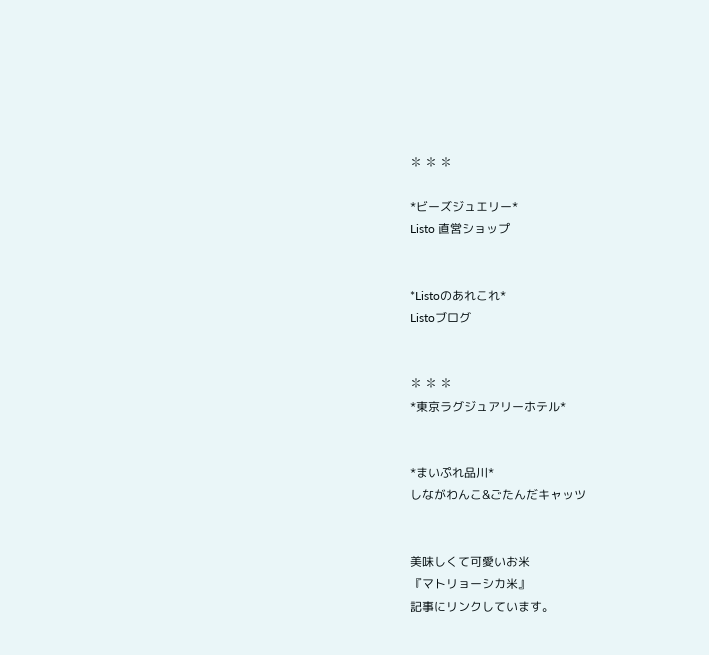✽ ✽ ✽

*ビーズジュエリー*
Listo 直営ショップ


*Listoのあれこれ*
Listoブログ


✽ ✽ ✽
*東京ラグジュアリーホテル*


*まいぷれ品川*
しながわんこ&ごたんだキャッツ


美味しくて可愛いお米
『マトリョーシカ米』
記事にリンクしています。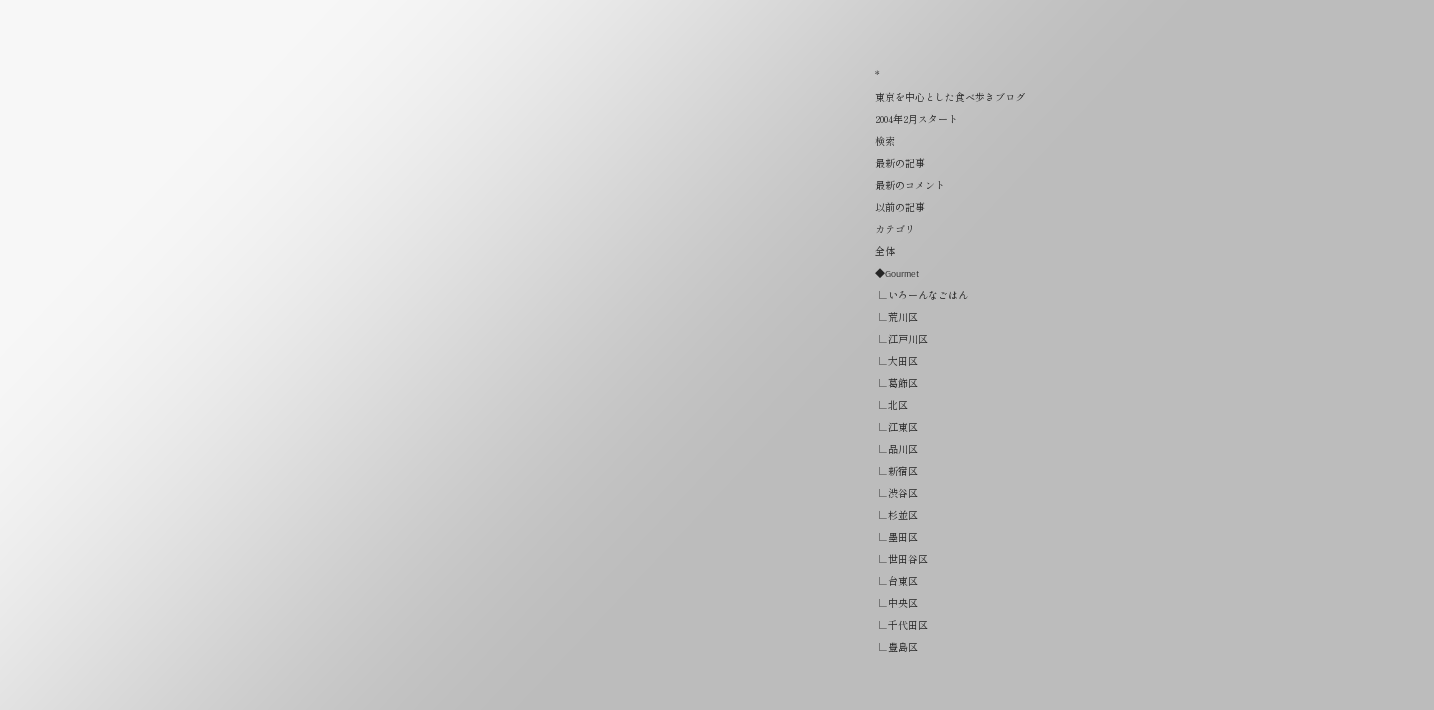*
東京を中心とした食べ歩きブログ
2004年2月スタート
検索
最新の記事
最新のコメント
以前の記事
カテゴリ
全体
◆Gourmet
 ∟いろーんなごはん
 ∟荒川区
 ∟江戸川区
 ∟大田区
 ∟葛飾区
 ∟北区
 ∟江東区
 ∟品川区
 ∟新宿区
 ∟渋谷区
 ∟杉並区
 ∟墨田区
 ∟世田谷区
 ∟台東区
 ∟中央区
 ∟千代田区
 ∟豊島区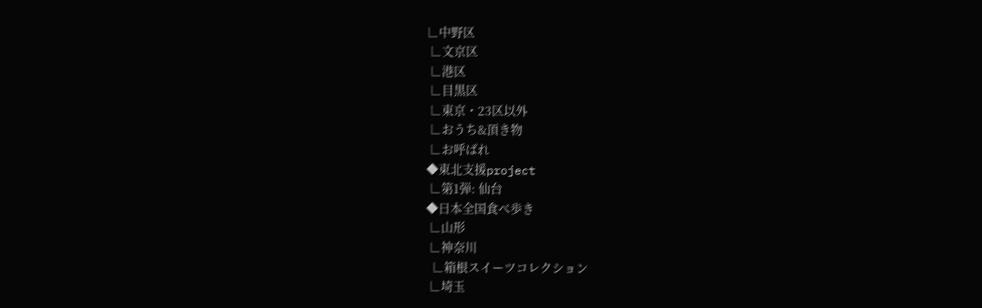∟中野区
 ∟文京区
 ∟港区
 ∟目黒区
 ∟東京・23区以外
 ∟おうち&頂き物
 ∟お呼ばれ
◆東北支援project
 ∟第1弾: 仙台
◆日本全国食べ歩き
 ∟山形
 ∟神奈川
  ∟箱根スイーツコレクション
 ∟埼玉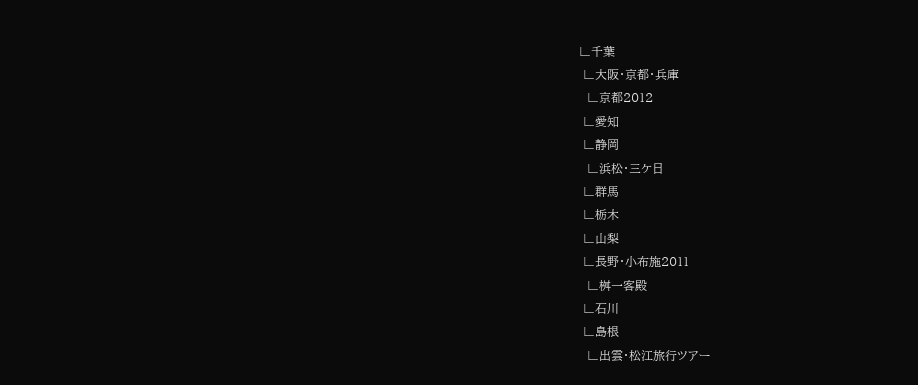∟千葉
 ∟大阪・京都・兵庫
  ∟京都2012
 ∟愛知
 ∟静岡
  ∟浜松・三ケ日
 ∟群馬
 ∟栃木
 ∟山梨
 ∟長野・小布施2011
  ∟桝一客殿
 ∟石川
 ∟島根
  ∟出雲・松江旅行ツアー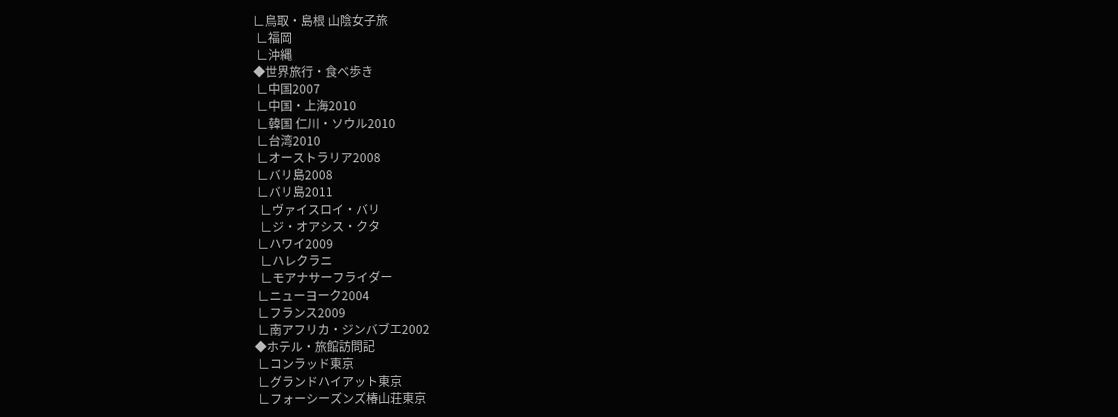∟鳥取・島根 山陰女子旅
 ∟福岡
 ∟沖縄
◆世界旅行・食べ歩き
 ∟中国2007
 ∟中国・上海2010
 ∟韓国 仁川・ソウル2010
 ∟台湾2010
 ∟オーストラリア2008
 ∟バリ島2008
 ∟バリ島2011
  ∟ヴァイスロイ・バリ
  ∟ジ・オアシス・クタ
 ∟ハワイ2009
  ∟ハレクラニ
  ∟モアナサーフライダー
 ∟ニューヨーク2004
 ∟フランス2009
 ∟南アフリカ・ジンバブエ2002
◆ホテル・旅館訪問記
 ∟コンラッド東京
 ∟グランドハイアット東京
 ∟フォーシーズンズ椿山荘東京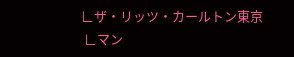∟ザ・リッツ・カールトン東京
 ∟マン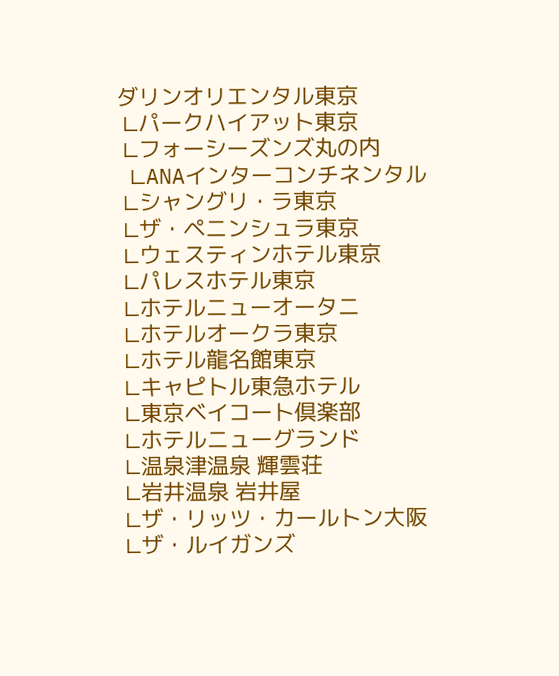ダリンオリエンタル東京
 ∟パークハイアット東京
 ∟フォーシーズンズ丸の内
 ∟ANAインターコンチネンタル
 ∟シャングリ・ラ東京
 ∟ザ・ペニンシュラ東京
 ∟ウェスティンホテル東京
 ∟パレスホテル東京
 ∟ホテルニューオータニ
 ∟ホテルオークラ東京
 ∟ホテル龍名館東京
 ∟キャピトル東急ホテル
 ∟東京ベイコート倶楽部
 ∟ホテルニューグランド
 ∟温泉津温泉 輝雲荘
 ∟岩井温泉 岩井屋
 ∟ザ・リッツ・カールトン大阪
 ∟ザ・ルイガンズ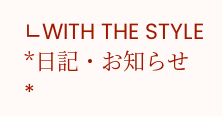∟WITH THE STYLE
*日記・お知らせ
*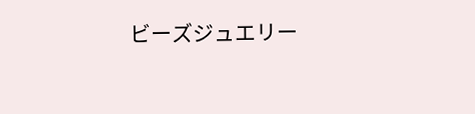ビーズジュエリー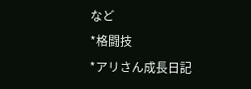など
*格闘技
*アリさん成長日記